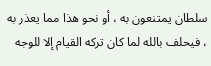سلطان يمتنعون به ، أو نحو هذا مما يعذر به ، فيحلف بالله لما كان تركه القيام إلا للوجه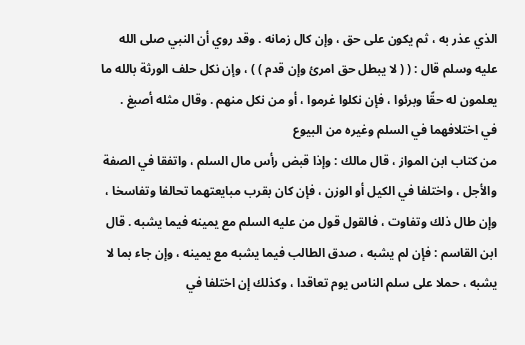الذي عذر به ، ثم يكون على حق ، وإن كال زمانه . وقد روي أن النبي صلى الله عليه وسلم قال : ( ( لا يبطل حق امرئ وإن قدم ) ) ، وإن نكل حلف الورثة بالله ما يعلمون له حقًا وبرئوا ، فإن نكلوا غرموا ، أو من نكل منهم . وقال مثله أصبغ .
في اختلافهما في السلم وغيره من البيوع
من كتاب ابن المواز ، قال مالك : وإذا قبض رأس مال السلم ، واتفقا في الصفة والأجل ، واختلفا في الكيل أو الوزن ، فإن كان بقرب مبايعتهما تحالفا وتفاسخا ، وإن طال ذلك وتفاوت ، فالقول قول من عليه السلم مع يمينه فيما يشبه . قال ابن القاسم : فإن لم يشبه ، صدق الطالب فيما يشبه مع يمينه ، وإن جاء بما لا يشبه ، حملا على سلم الناس يوم تعاقدا ، وكذلك إن اختلفا في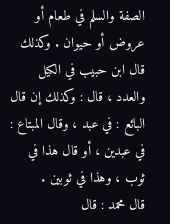الصفة والسلم في طعام أو عروض أو حيوان . وكذلك قال ابن حبيب في الكيل والعدد ، قال : وكذلك إن قال البائع : في عبد ، وقال المبتاع : في عبدين ، أو قال هذا في ثوب ، وهذا في ثوبين .
قال محمد : قال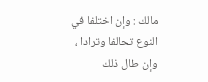مالك : وإن اختلفا في النوع تحالفا وترادا ، وإن طال ذلك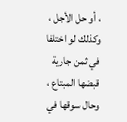، أو حل الأجل ، وكذلك لو اختلفا في ثمن جارية قبضها المبتاع ، وحال سوقها في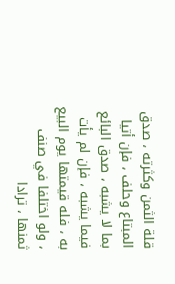قلة الثمن وكثرته ، صدق المبتاع وحلف ، فإن أتيا بما لا يشبه ، صدق البائع فيما يشبه ، فإن لم يأت به ، فله قيمتها يوم البيع ، ولو اختلفا في صنف ثمنها ، ترادا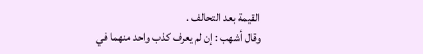القيمة بعد التحالف .
وقال أشهب : إن لم يعرف كذب واحد منهما في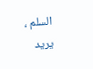السلم ، يريد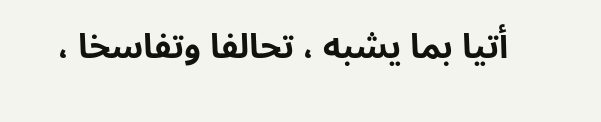أتيا بما يشبه ، تحالفا وتفاسخا ،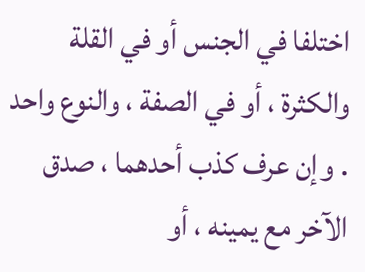اختلفا في الجنس أو في القلة والكثرة ، أو في الصفة ، والنوع واحد . وإن عرف كذب أحدهما ، صدق الآخر مع يمينه ، أو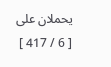يحملان على
[ 6 / 417 ]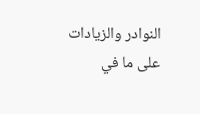النوادر والزيادات على ما في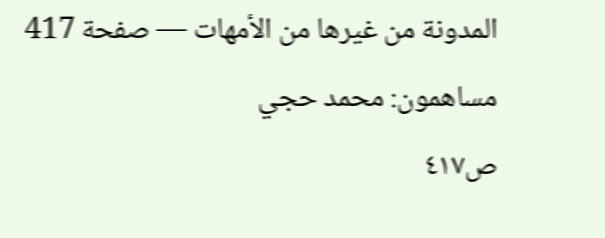المدونة من غيرها من الأمهات — صفحة 417
مساهمون: محمد حجي
ص٤١٧